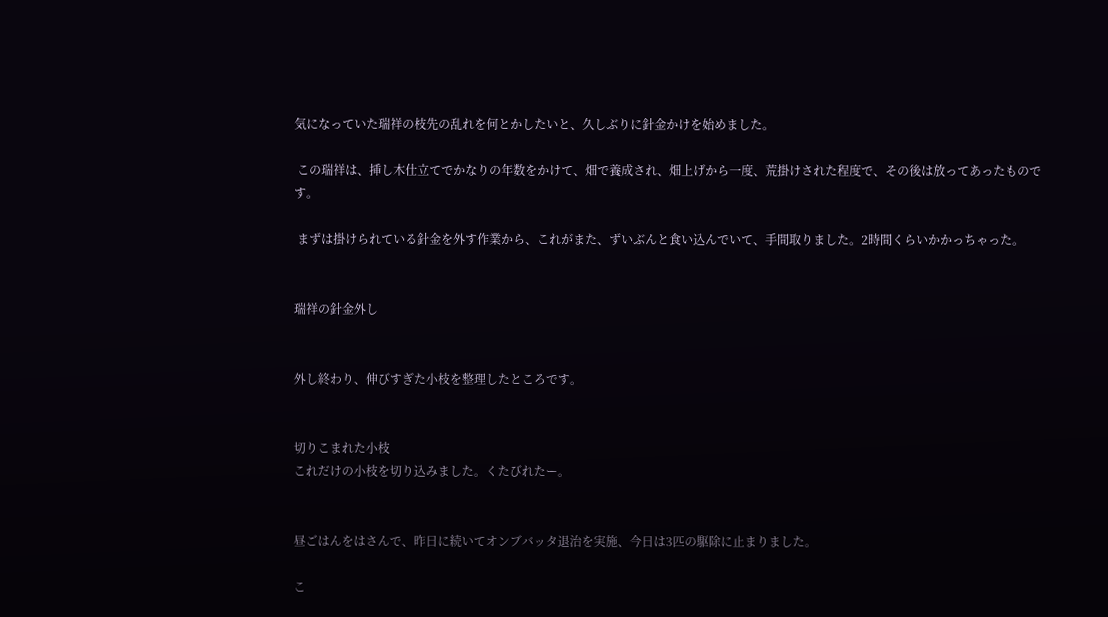気になっていた瑞祥の枝先の乱れを何とかしたいと、久しぶりに針金かけを始めました。

 この瑞祥は、挿し木仕立てでかなりの年数をかけて、畑で養成され、畑上げから一度、荒掛けされた程度で、その後は放ってあったものです。

 まずは掛けられている針金を外す作業から、これがまた、ずいぶんと食い込んでいて、手間取りました。2時間くらいかかっちゃった。


瑞祥の針金外し


外し終わり、伸びすぎた小枝を整理したところです。


切りこまれた小枝
これだけの小枝を切り込みました。くたびれたー。


昼ごはんをはさんで、昨日に続いてオンブバッタ退治を実施、今日は3匹の駆除に止まりました。

こ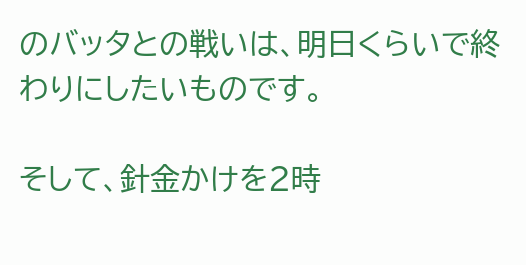のバッタとの戦いは、明日くらいで終わりにしたいものです。

そして、針金かけを2時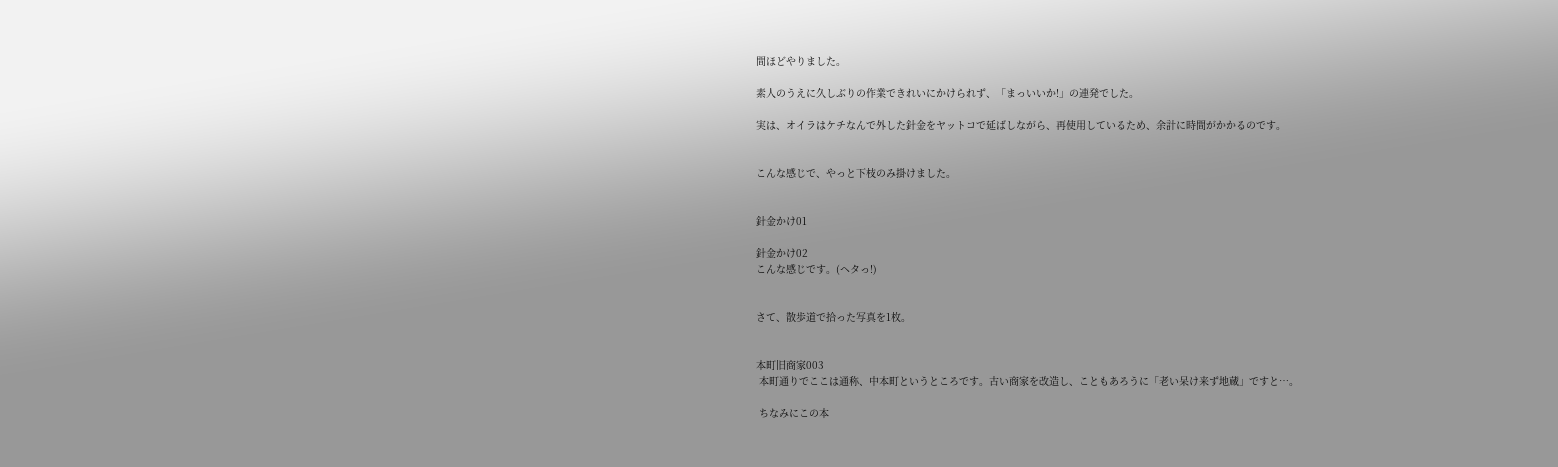間ほどやりました。

素人のうえに久しぶりの作業できれいにかけられず、「まっいいか!」の連発でした。

実は、オイラはケチなんで外した針金をヤットコで延ばしながら、再使用しているため、余計に時間がかかるのです。


こんな感じで、やっと下枝のみ掛けました。


針金かけ01

針金かけ02
こんな感じです。(ヘタっ!)


さて、散歩道で拾った写真を1枚。


本町旧商家003
 本町通りでここは通称、中本町というところです。古い商家を改造し、こともあろうに「老い呆け来ず地蔵」ですと…。

 ちなみにこの本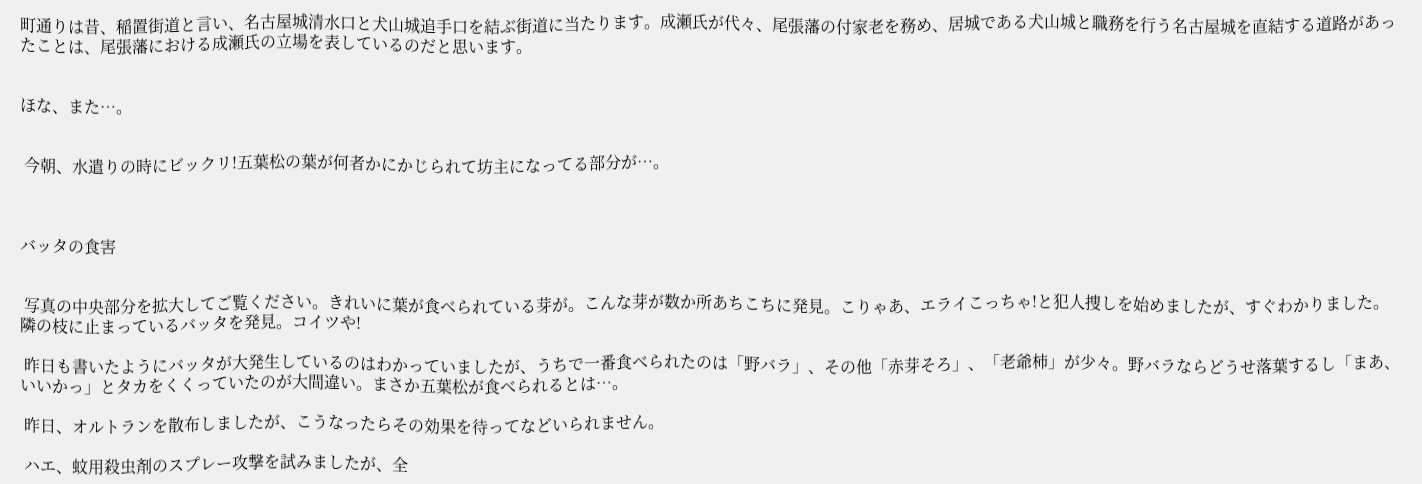町通りは昔、稲置街道と言い、名古屋城清水口と犬山城追手口を結ぶ街道に当たります。成瀬氏が代々、尾張藩の付家老を務め、居城である犬山城と職務を行う名古屋城を直結する道路があったことは、尾張藩における成瀬氏の立場を表しているのだと思います。


ほな、また…。


 今朝、水遣りの時にビックリ!五葉松の葉が何者かにかじられて坊主になってる部分が…。



バッタの食害


 写真の中央部分を拡大してご覧ください。きれいに葉が食べられている芽が。こんな芽が数か所あちこちに発見。こりゃあ、エライこっちゃ!と犯人捜しを始めましたが、すぐわかりました。 隣の枝に止まっているバッタを発見。コイツや!

 昨日も書いたようにバッタが大発生しているのはわかっていましたが、うちで一番食べられたのは「野バラ」、その他「赤芽そろ」、「老爺柿」が少々。野バラならどうせ落葉するし「まあ、いいかっ」とタカをくくっていたのが大間違い。まさか五葉松が食べられるとは…。

 昨日、オルトランを散布しましたが、こうなったらその効果を待ってなどいられません。

 ハエ、蚊用殺虫剤のスプレー攻撃を試みましたが、全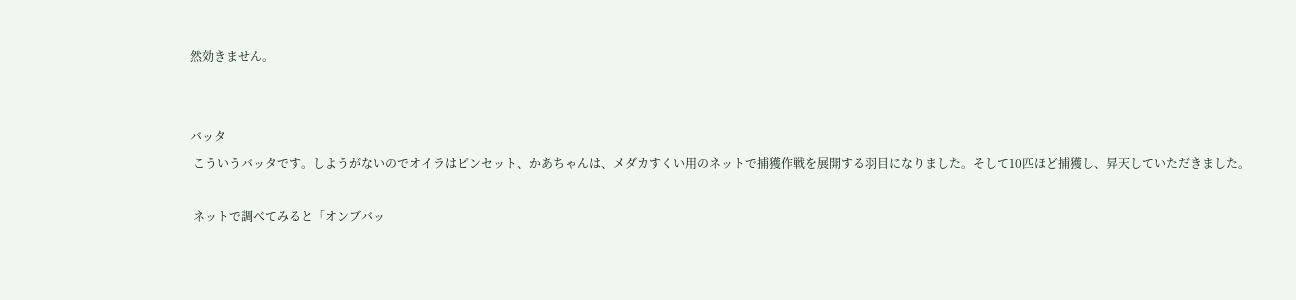然効きません。


バッタ
 こういうバッタです。しようがないのでオイラはピンセット、かあちゃんは、メダカすくい用のネットで捕獲作戦を展開する羽目になりました。そして10匹ほど捕獲し、昇天していただきました。

 ネットで調べてみると「オンブバッ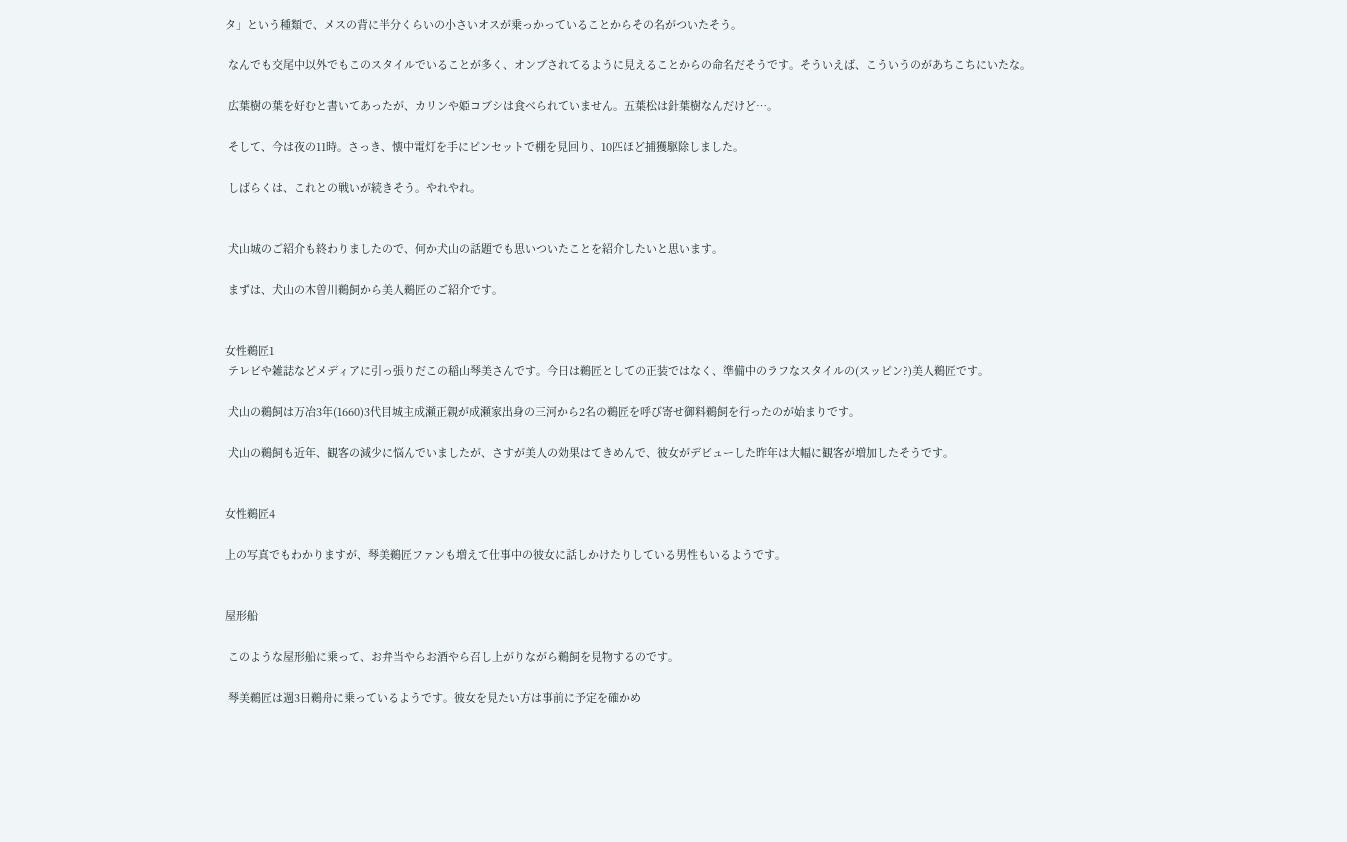タ」という種類で、メスの背に半分くらいの小さいオスが乗っかっていることからその名がついたそう。

 なんでも交尾中以外でもこのスタイルでいることが多く、オンブされてるように見えることからの命名だそうです。そういえば、こういうのがあちこちにいたな。

 広葉樹の葉を好むと書いてあったが、カリンや姫コブシは食べられていません。五葉松は針葉樹なんだけど…。

 そして、今は夜の11時。さっき、懐中電灯を手にピンセットで棚を見回り、10匹ほど捕獲駆除しました。

 しばらくは、これとの戦いが続きそう。やれやれ。


 犬山城のご紹介も終わりましたので、何か犬山の話題でも思いついたことを紹介したいと思います。

 まずは、犬山の木曽川鵜飼から美人鵜匠のご紹介です。


女性鵜匠1
 テレビや雑誌などメディアに引っ張りだこの稲山琴美さんです。今日は鵜匠としての正装ではなく、準備中のラフなスタイルの(スッピン?)美人鵜匠です。

 犬山の鵜飼は万冶3年(1660)3代目城主成瀬正親が成瀬家出身の三河から2名の鵜匠を呼び寄せ御料鵜飼を行ったのが始まりです。

 犬山の鵜飼も近年、観客の減少に悩んでいましたが、さすが美人の効果はてきめんで、彼女がデビューした昨年は大幅に観客が増加したそうです。


女性鵜匠4

上の写真でもわかりますが、琴美鵜匠ファンも増えて仕事中の彼女に話しかけたりしている男性もいるようです。


屋形船

 このような屋形船に乗って、お弁当やらお酒やら召し上がりながら鵜飼を見物するのです。

 琴美鵜匠は週3日鵜舟に乗っているようです。彼女を見たい方は事前に予定を確かめ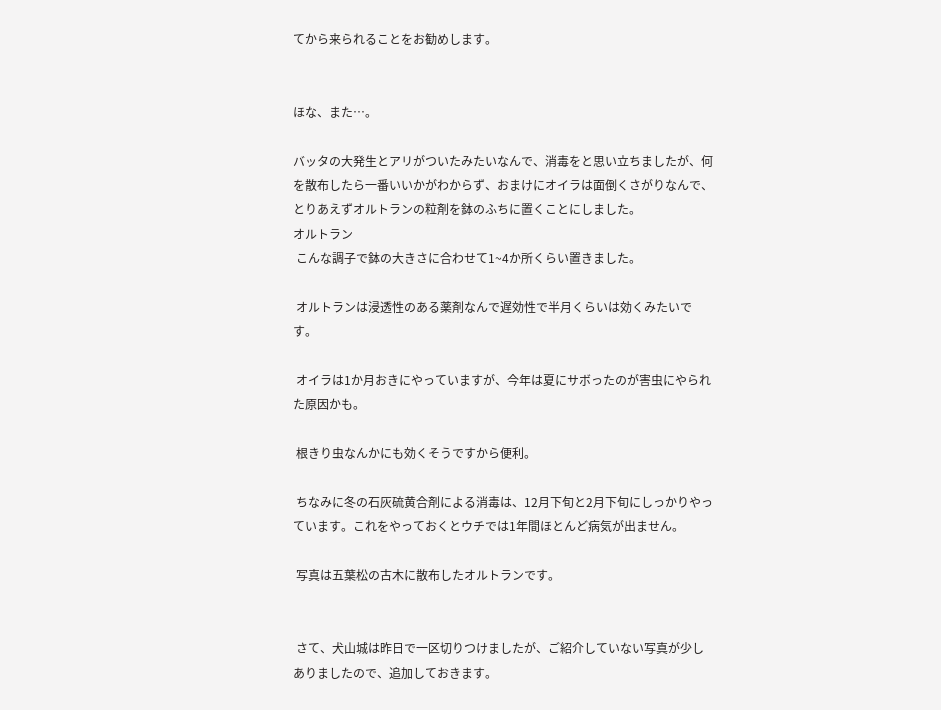てから来られることをお勧めします。


ほな、また…。

バッタの大発生とアリがついたみたいなんで、消毒をと思い立ちましたが、何を散布したら一番いいかがわからず、おまけにオイラは面倒くさがりなんで、とりあえずオルトランの粒剤を鉢のふちに置くことにしました。
オルトラン
 こんな調子で鉢の大きさに合わせて1~4か所くらい置きました。

 オルトランは浸透性のある薬剤なんで遅効性で半月くらいは効くみたいです。

 オイラは1か月おきにやっていますが、今年は夏にサボったのが害虫にやられた原因かも。

 根きり虫なんかにも効くそうですから便利。

 ちなみに冬の石灰硫黄合剤による消毒は、12月下旬と2月下旬にしっかりやっています。これをやっておくとウチでは1年間ほとんど病気が出ません。

 写真は五葉松の古木に散布したオルトランです。


 さて、犬山城は昨日で一区切りつけましたが、ご紹介していない写真が少しありましたので、追加しておきます。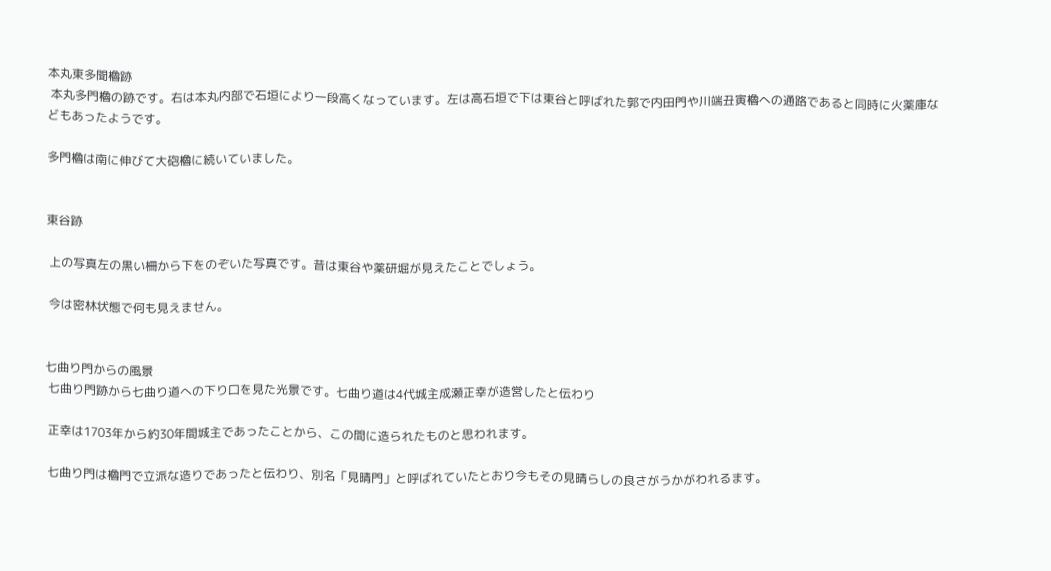本丸東多聞櫓跡
 本丸多門櫓の跡です。右は本丸内部で石垣により一段高くなっています。左は高石垣で下は東谷と呼ばれた郭で内田門や川端丑寅櫓への通路であると同時に火薬庫などもあったようです。

多門櫓は南に伸びて大砲櫓に続いていました。


東谷跡

 上の写真左の黒い柵から下をのぞいた写真です。昔は東谷や薬研堀が見えたことでしょう。

 今は密林状態で何も見えません。


七曲り門からの風景
 七曲り門跡から七曲り道への下り口を見た光景です。七曲り道は4代城主成瀬正幸が造営したと伝わり

 正幸は1703年から約30年間城主であったことから、この間に造られたものと思われます。

 七曲り門は櫓門で立派な造りであったと伝わり、別名「見晴門」と呼ばれていたとおり今もその見晴らしの良さがうかがわれるます。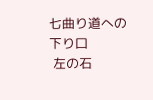七曲り道への下り口
 左の石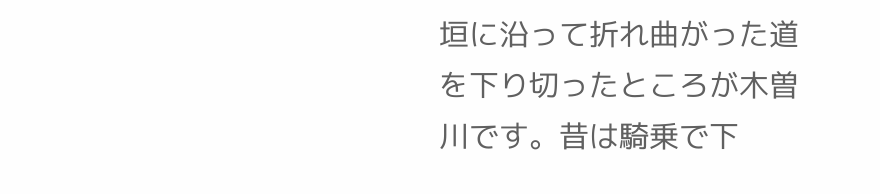垣に沿って折れ曲がった道を下り切ったところが木曽川です。昔は騎乗で下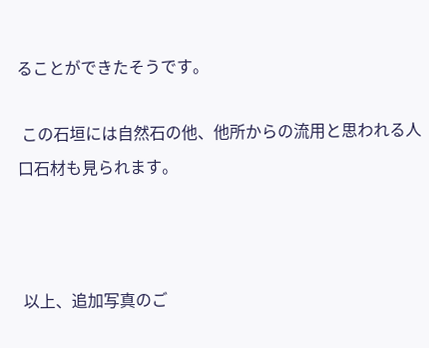ることができたそうです。

 この石垣には自然石の他、他所からの流用と思われる人口石材も見られます。



 以上、追加写真のご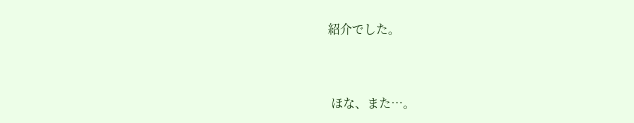紹介でした。


 ほな、また…。